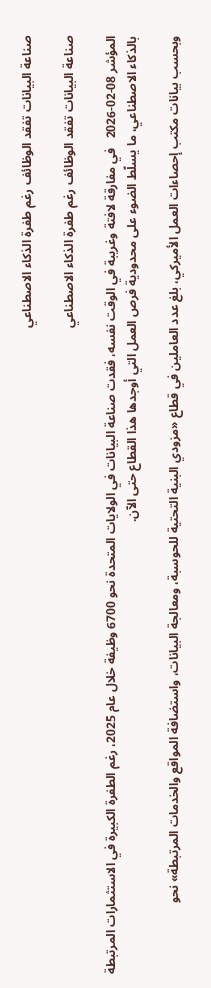صناعة البيانات تفقد الوظائف رغم طفرة الذكاء الاصطناعي

صناعة البيانات تفقد الوظائف رغم طفرة الذكاء الاصطناعي

المؤشر 08-02-2026   في مفارقة لافتة وغريبة في الوقت نفسه، فقدت صناعة البيانات في الولايات المتحدة نحو 6700 وظيفة خلال عام 2025، رغم الطفرة الكبيرة في الاستثمارات المرتبطة بالذكاء الاصطناعي، ما يسلّط الضوء على محدودية فرص العمل التي أوجدها هذا القطاع حتى الآن.

وبحسب بيانات مكتب إحصاءات العمل الأميركي، بلغ عدد العاملين في قطاع «مزودي البنية التحتية للحوسبة، ومعالجة البيانات، واستضافة المواقع والخدمات المرتبطة» نحو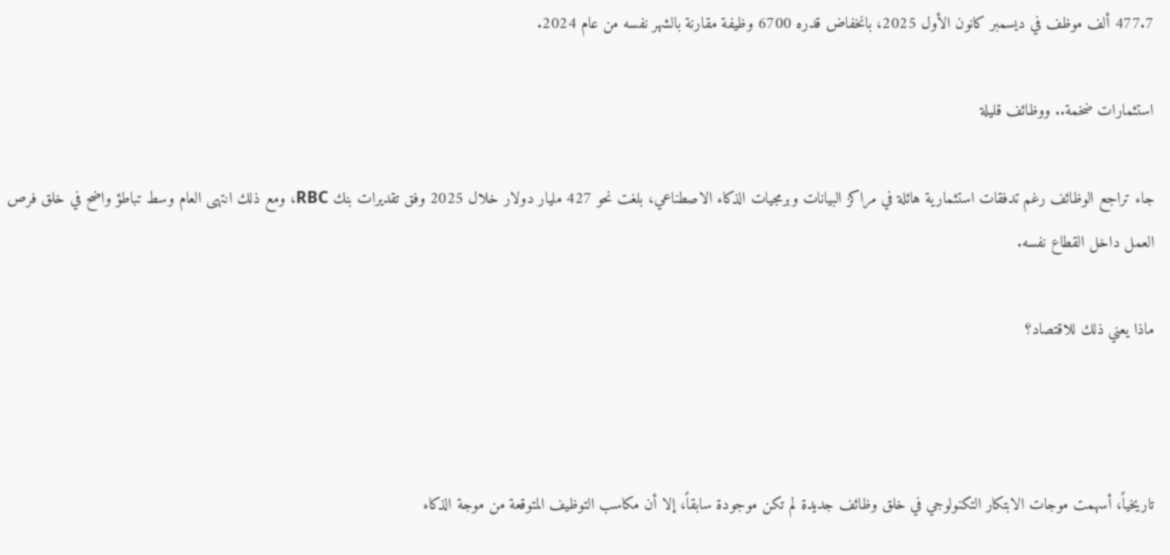477.7 ألف موظف في ديسمبر كانون الأول 2025، بانخفاض قدره 6700 وظيفة مقارنة بالشهر نفسه من عام 2024.

استثمارات ضخمة.. ووظائف قليلة

جاء تراجع الوظائف رغم تدفقات استثمارية هائلة في مراكز البيانات وبرمجيات الذكاء الاصطناعي، بلغت نحو 427 مليار دولار خلال 2025 وفق تقديرات بنك RBC، ومع ذلك انتهى العام وسط تباطؤ واضح في خلق فرص العمل داخل القطاع نفسه.

ماذا يعني ذلك للاقتصاد؟



تاريخياً، أسهمت موجات الابتكار التكنولوجي في خلق وظائف جديدة لم تكن موجودة سابقاً، إلا أن مكاسب التوظيف المتوقعة من موجة الذكاء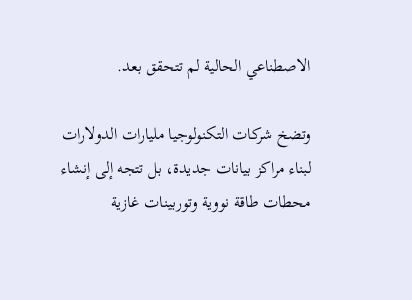الاصطناعي الحالية لم تتحقق بعد.

وتضخ شركات التكنولوجيا مليارات الدولارات لبناء مراكز بيانات جديدة، بل تتجه إلى إنشاء محطات طاقة نووية وتوربينات غازية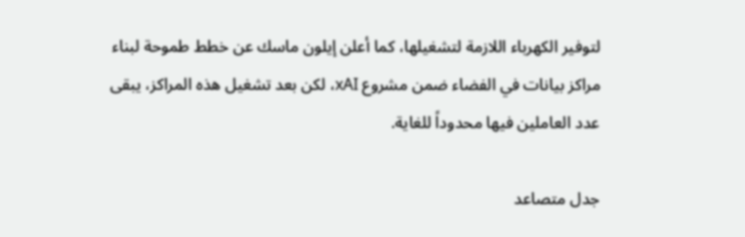لتوفير الكهرباء اللازمة لتشغيلها، كما أعلن إيلون ماسك عن خطط طموحة لبناء مراكز بيانات في الفضاء ضمن مشروع xAI، لكن بعد تشغيل هذه المراكز، يبقى عدد العاملين فيها محدوداً للغاية.

جدل متصاعد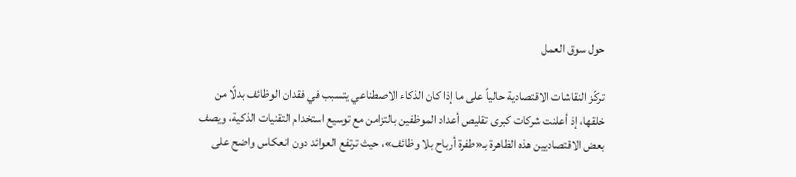حول سوق العمل

تركّز النقاشات الاقتصادية حالياً على ما إذا كان الذكاء الاصطناعي يتسبب في فقدان الوظائف بدلًا من خلقها، إذ أعلنت شركات كبرى تقليص أعداد الموظفين بالتزامن مع توسيع استخدام التقنيات الذكية، ويصف بعض الاقتصاديين هذه الظاهرة بـ«طفرة أرباح بلا وظائف»، حيث ترتفع العوائد دون انعكاس واضح على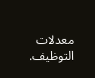معدلات التوظيف.